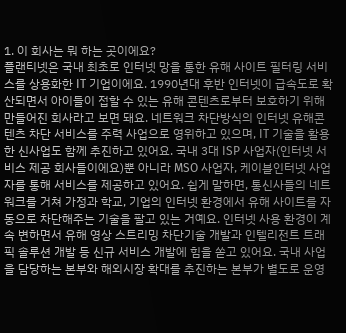1. 이 회사는 뭐 하는 곳이에요?
플랜티넷은 국내 최초로 인터넷 망을 통한 유해 사이트 필터링 서비스를 상용화한 IT 기업이에요. 1990년대 후반 인터넷이 급속도로 확산되면서 아이들이 접할 수 있는 유해 콘텐츠로부터 보호하기 위해 만들어진 회사라고 보면 돼요. 네트워크 차단방식의 인터넷 유해콘텐츠 차단 서비스를 주력 사업으로 영위하고 있으며, IT 기술을 활용한 신사업도 함께 추진하고 있어요. 국내 3대 ISP 사업자(인터넷 서비스 제공 회사들이에요)뿐 아니라 MSO 사업자, 케이블인터넷 사업자를 통해 서비스를 제공하고 있어요. 쉽게 말하면, 통신사들의 네트워크를 거쳐 가정과 학교, 기업의 인터넷 환경에서 유해 사이트를 자동으로 차단해주는 기술을 팔고 있는 거예요. 인터넷 사용 환경이 계속 변하면서 유해 영상 스트리밍 차단기술 개발과 인텔리전트 트래픽 솔루션 개발 등 신규 서비스 개발에 힘을 쏟고 있어요. 국내 사업을 담당하는 본부와 해외시장 확대를 추진하는 본부가 별도로 운영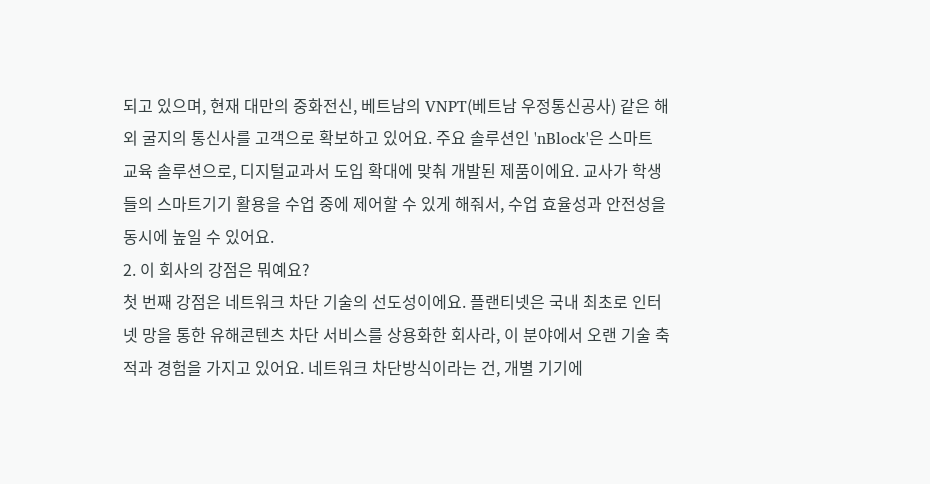되고 있으며, 현재 대만의 중화전신, 베트남의 VNPT(베트남 우정통신공사) 같은 해외 굴지의 통신사를 고객으로 확보하고 있어요. 주요 솔루션인 'nBlock'은 스마트 교육 솔루션으로, 디지털교과서 도입 확대에 맞춰 개발된 제품이에요. 교사가 학생들의 스마트기기 활용을 수업 중에 제어할 수 있게 해줘서, 수업 효율성과 안전성을 동시에 높일 수 있어요.
2. 이 회사의 강점은 뭐예요?
첫 번째 강점은 네트워크 차단 기술의 선도성이에요. 플랜티넷은 국내 최초로 인터넷 망을 통한 유해콘텐츠 차단 서비스를 상용화한 회사라, 이 분야에서 오랜 기술 축적과 경험을 가지고 있어요. 네트워크 차단방식이라는 건, 개별 기기에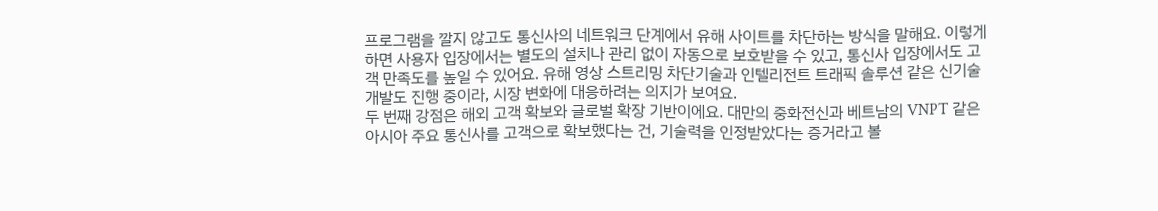프로그램을 깔지 않고도 통신사의 네트워크 단계에서 유해 사이트를 차단하는 방식을 말해요. 이렇게 하면 사용자 입장에서는 별도의 설치나 관리 없이 자동으로 보호받을 수 있고, 통신사 입장에서도 고객 만족도를 높일 수 있어요. 유해 영상 스트리밍 차단기술과 인텔리전트 트래픽 솔루션 같은 신기술 개발도 진행 중이라, 시장 변화에 대응하려는 의지가 보여요.
두 번째 강점은 해외 고객 확보와 글로벌 확장 기반이에요. 대만의 중화전신과 베트남의 VNPT 같은 아시아 주요 통신사를 고객으로 확보했다는 건, 기술력을 인정받았다는 증거라고 볼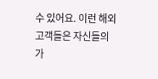수 있어요. 이런 해외 고객들은 자신들의 가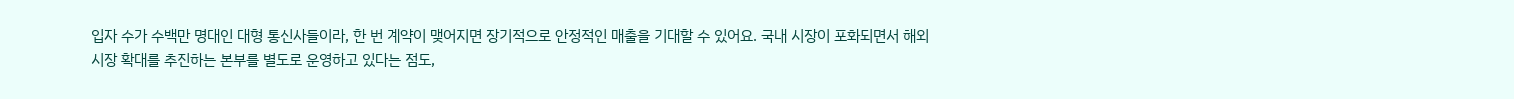입자 수가 수백만 명대인 대형 통신사들이라, 한 번 계약이 맺어지면 장기적으로 안정적인 매출을 기대할 수 있어요. 국내 시장이 포화되면서 해외 시장 확대를 추진하는 본부를 별도로 운영하고 있다는 점도,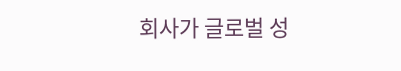회사가 글로벌 성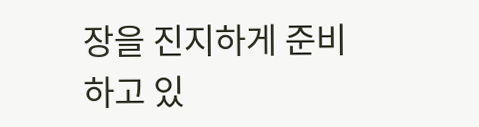장을 진지하게 준비하고 있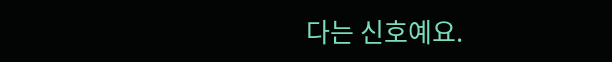다는 신호예요.